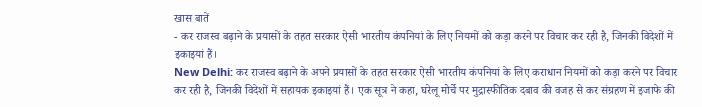खास बातें
- कर राजस्व बढ़ाने के प्रयासों के तहत सरकार ऐसी भारतीय कंपनियां के लिए नियमों को कड़ा करने पर विचार कर रही है, जिनकी विदेशों में इकाइयां हैं।
New Delhi: कर राजस्व बढ़ाने के अपने प्रयासों के तहत सरकार ऐसी भारतीय कंपनियां के लिए कराधान नियमों को कड़ा करने पर विचार कर रही है, जिनकी विदेशों में सहायक इकाइयां हैं। एक सूत्र ने कहा, घरेलू मोर्चे पर मुद्रास्फीतिक दबाव की वजह से कर संग्रहण में इजाफे की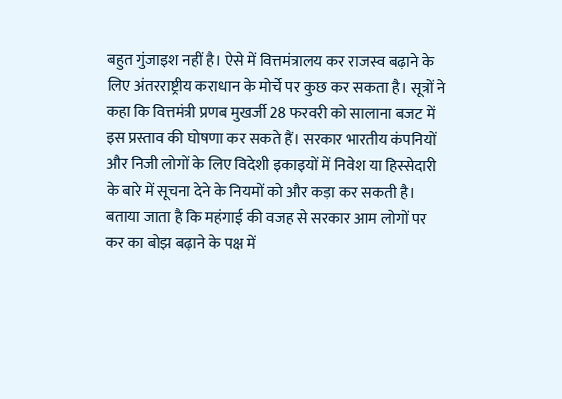बहुत गुंजाइश नहीं है। ऐसे में वित्तमंत्रालय कर राजस्व बढ़ाने के लिए अंतरराष्ट्रीय कराधान के मोर्चे पर कुछ कर सकता है। सूत्रों ने कहा कि वित्तमंत्री प्रणब मुखर्जी 28 फरवरी को सालाना बजट में इस प्रस्ताव की घोषणा कर सकते हैं। सरकार भारतीय कंपनियों और निजी लोगों के लिए विदेशी इकाइयों में निवेश या हिस्सेदारी के बारे में सूचना देने के नियमों को और कड़ा कर सकती है। बताया जाता है कि महंगाई की वजह से सरकार आम लोगों पर कर का बोझ बढ़ाने के पक्ष में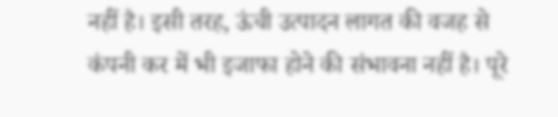नहीं है। इसी तरह, ऊंची उत्पादन लागत की वजह से कंपनी कर में भी इजाफा होने की संभावना नहीं है। पूरे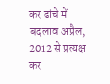कर ढांचे में बदलाव अप्रैल, 2012 से प्रत्यक्ष कर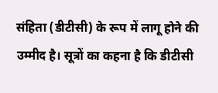संहिता (डीटीसी) के रूप में लागू होने की उम्मीद है। सूत्रों का कहना है कि डीटीसी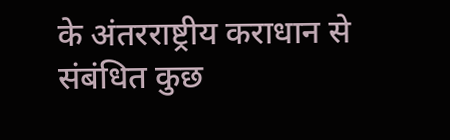के अंतरराष्ट्रीय कराधान से संबंधित कुछ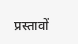प्रस्तावों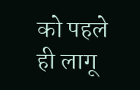को पहले ही लागू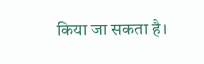किया जा सकता है।